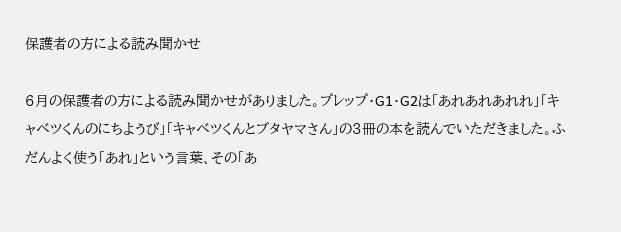保護者の方による読み聞かせ

6月の保護者の方による読み聞かせがありました。プレップ・G1・G2は「あれあれあれれ」「キャベツくんのにちようび」「キャベツくんとブタヤマさん」の3冊の本を読んでいただきました。ふだんよく使う「あれ」という言葉、その「あ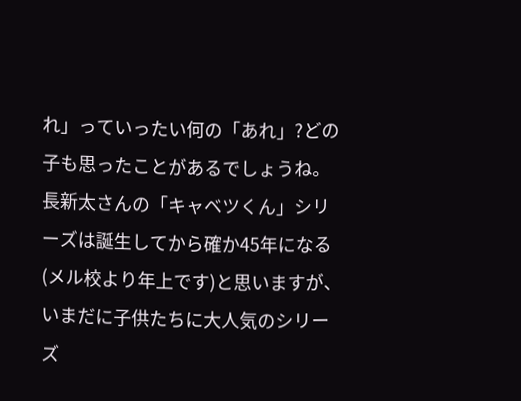れ」っていったい何の「あれ」?どの子も思ったことがあるでしょうね。長新太さんの「キャベツくん」シリーズは誕生してから確か45年になる(メル校より年上です)と思いますが、いまだに子供たちに大人気のシリーズ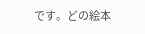です。どの絵本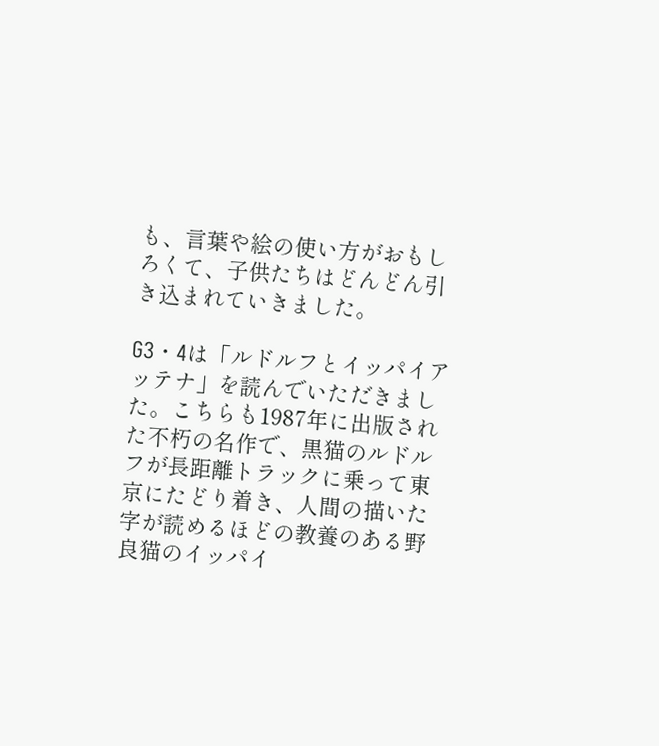も、言葉や絵の使い方がおもしろくて、子供たちはどんどん引き込まれていきました。

G3・4は「ルドルフとイッパイアッテナ」を読んでいただきました。こちらも1987年に出版された不朽の名作で、黒猫のルドルフが長距離トラックに乗って東京にたどり着き、人間の描いた字が読めるほどの教養のある野良猫のイッパイ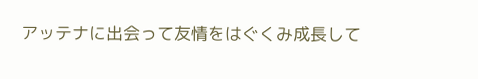アッテナに出会って友情をはぐくみ成長して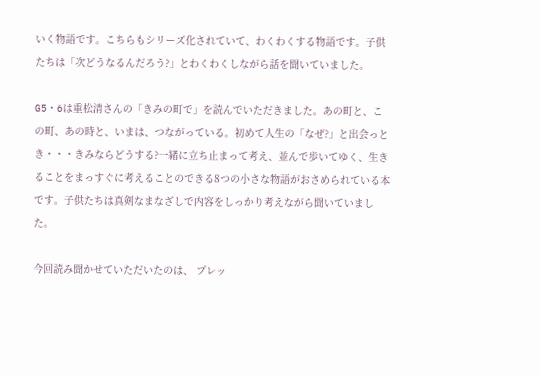いく物語です。こちらもシリーズ化されていて、わくわくする物語です。子供たちは「次どうなるんだろう?」とわくわくしながら話を聞いていました。

G5・6は重松清さんの「きみの町で」を読んでいただきました。あの町と、この町、あの時と、いまは、つながっている。初めて人生の「なぜ?」と出会っとき・・・きみならどうする?一緒に立ち止まって考え、並んで歩いてゆく、生きることをまっすぐに考えることのできる8つの小さな物語がおさめられている本です。子供たちは真剣なまなざしで内容をしっかり考えながら聞いていました。

今回読み聞かせていただいたのは、 プレッ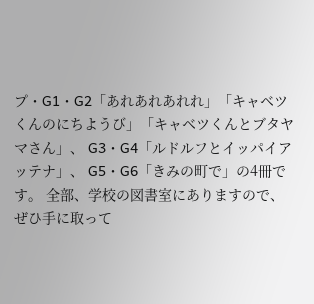プ・G1・G2「あれあれあれれ」「キャベツくんのにちようび」「キャベツくんとブタヤマさん」、 G3・G4「ルドルフとイッパイアッテナ」、 G5・G6「きみの町で」の4冊です。 全部、学校の図書室にありますので、ぜひ手に取って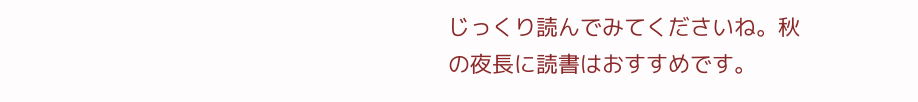じっくり読んでみてくださいね。秋の夜長に読書はおすすめです。